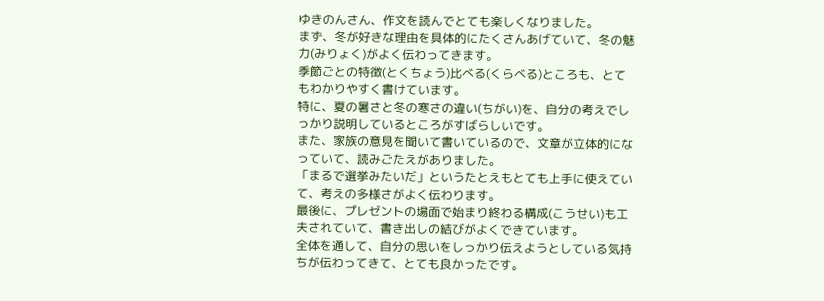ゆきのんさん、作文を読んでとても楽しくなりました。
まず、冬が好きな理由を具体的にたくさんあげていて、冬の魅力(みりょく)がよく伝わってきます。
季節ごとの特徴(とくちょう)比べる(くらべる)ところも、とてもわかりやすく書けています。
特に、夏の暑さと冬の寒さの違い(ちがい)を、自分の考えでしっかり説明しているところがすばらしいです。
また、家族の意見を聞いて書いているので、文章が立体的になっていて、読みごたえがありました。
「まるで選挙みたいだ」というたとえもとても上手に使えていて、考えの多様さがよく伝わります。
最後に、プレゼントの場面で始まり終わる構成(こうせい)も工夫されていて、書き出しの結びがよくできています。
全体を通して、自分の思いをしっかり伝えようとしている気持ちが伝わってきて、とても良かったです。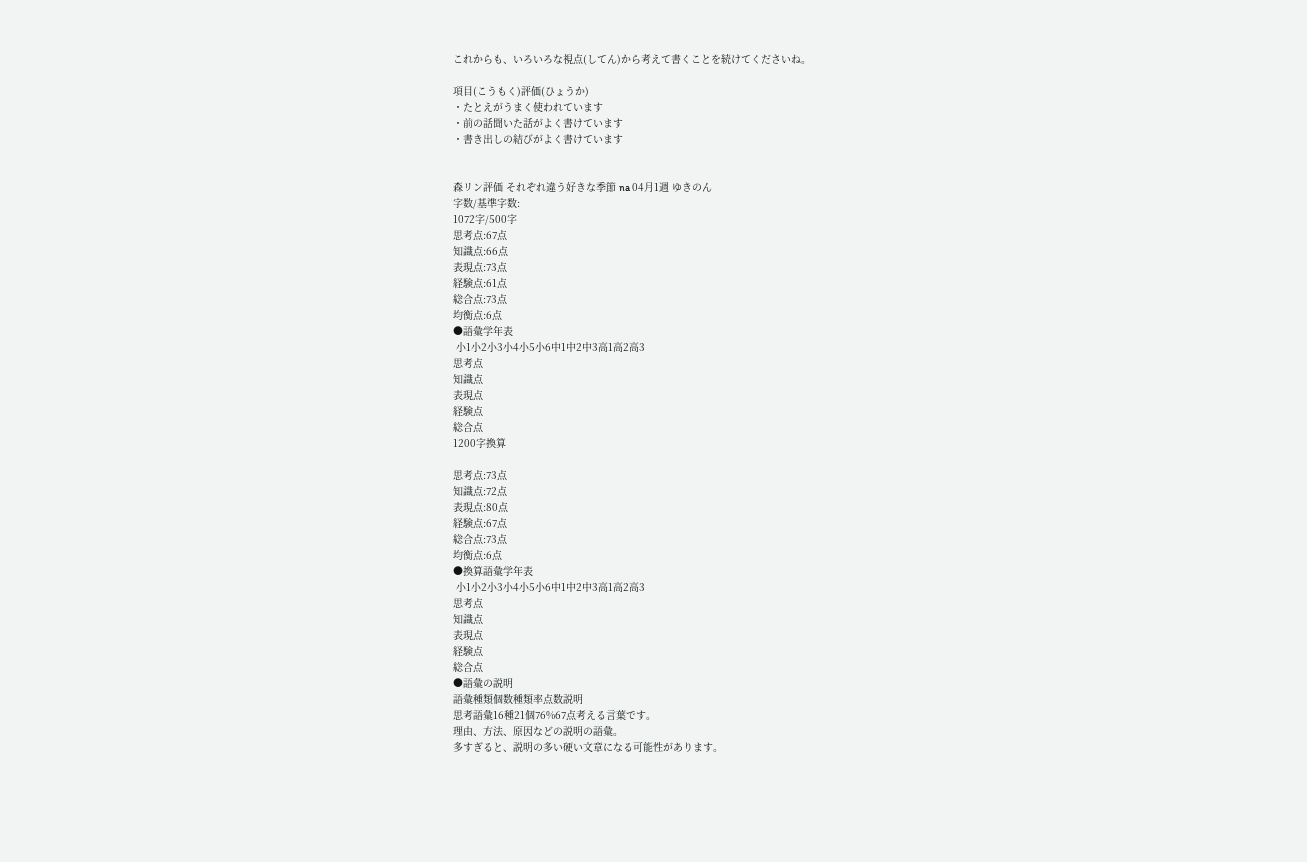これからも、いろいろな視点(してん)から考えて書くことを続けてくださいね。

項目(こうもく)評価(ひょうか)
・たとえがうまく使われています
・前の話聞いた話がよく書けています
・書き出しの結びがよく書けています


森リン評価 それぞれ違う好きな季節 na 04月1週 ゆきのん
字数/基準字数:
1072字/500字
思考点:67点
知識点:66点
表現点:73点
経験点:61点
総合点:73点
均衡点:6点
●語彙学年表
 小1小2小3小4小5小6中1中2中3高1高2高3
思考点
知識点
表現点
経験点
総合点
1200字換算

思考点:73点
知識点:72点
表現点:80点
経験点:67点
総合点:73点
均衡点:6点
●換算語彙学年表
 小1小2小3小4小5小6中1中2中3高1高2高3
思考点
知識点
表現点
経験点
総合点
●語彙の説明
語彙種類個数種類率点数説明
思考語彙16種21個76%67点考える言葉です。
理由、方法、原因などの説明の語彙。
多すぎると、説明の多い硬い文章になる可能性があります。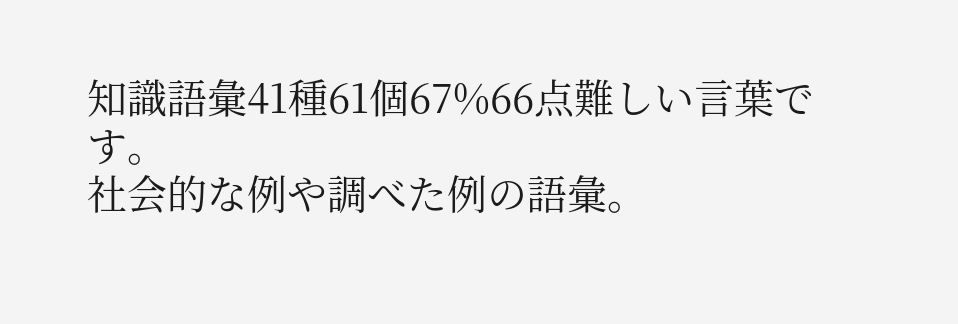知識語彙41種61個67%66点難しい言葉です。
社会的な例や調べた例の語彙。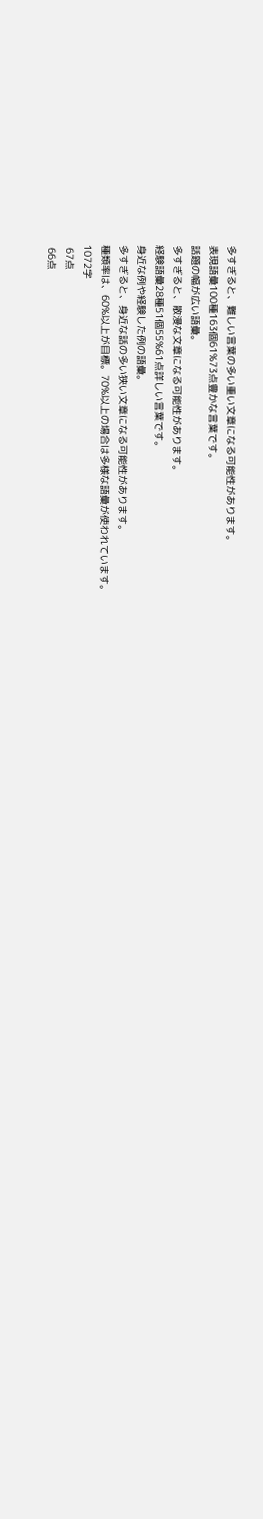多すぎると、難しい言葉の多い重い文章になる可能性があります。
表現語彙100種163個61%73点豊かな言葉です。
話題の幅が広い語彙。
多すぎると、散漫な文章になる可能性があります。
経験語彙28種51個55%61点詳しい言葉です。
身近な例や経験した例の語彙。
多すぎると、身近な話の多い狭い文章になる可能性があります。
種類率は、60%以上が目標。70%以上の場合は多様な語彙が使われています。
1072字
 67点
 66点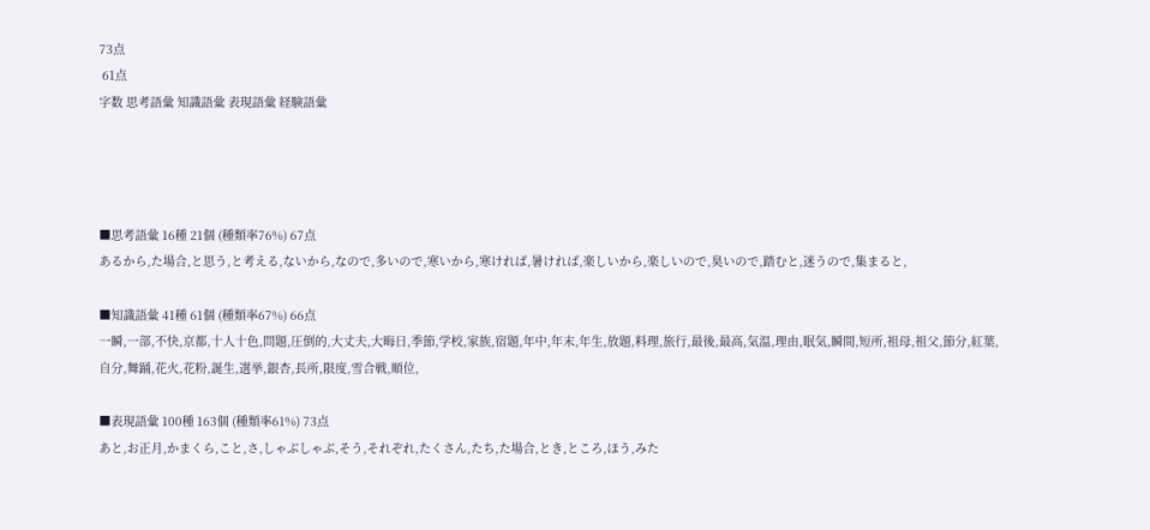73点
 61点
字数 思考語彙 知識語彙 表現語彙 経験語彙




■思考語彙 16種 21個 (種類率76%) 67点
あるから,た場合,と思う,と考える,ないから,なので,多いので,寒いから,寒ければ,暑ければ,楽しいから,楽しいので,臭いので,踏むと,迷うので,集まると,

■知識語彙 41種 61個 (種類率67%) 66点
一瞬,一部,不快,京都,十人十色,問題,圧倒的,大丈夫,大晦日,季節,学校,家族,宿題,年中,年末,年生,放題,料理,旅行,最後,最高,気温,理由,眠気,瞬間,短所,祖母,祖父,節分,紅葉,自分,舞踊,花火,花粉,誕生,選挙,銀杏,長所,限度,雪合戦,順位,

■表現語彙 100種 163個 (種類率61%) 73点
あと,お正月,かまくら,こと,さ,しゃぶしゃぶ,そう,それぞれ,たくさん,たち,た場合,とき,ところ,ほう,みた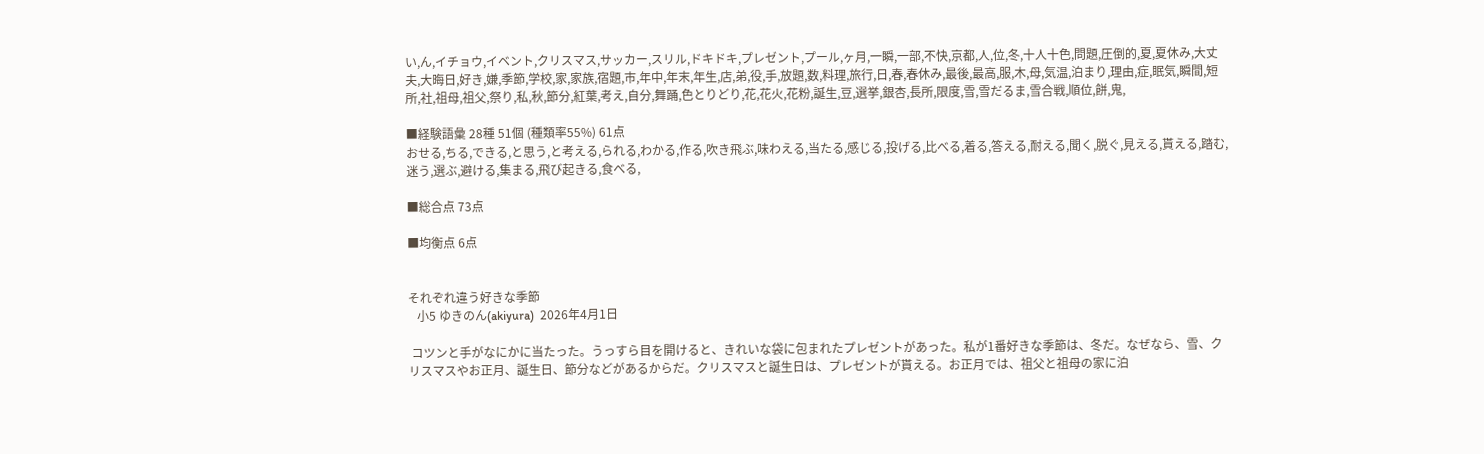い,ん,イチョウ,イベント,クリスマス,サッカー,スリル,ドキドキ,プレゼント,プール,ヶ月,一瞬,一部,不快,京都,人,位,冬,十人十色,問題,圧倒的,夏,夏休み,大丈夫,大晦日,好き,嫌,季節,学校,家,家族,宿題,市,年中,年末,年生,店,弟,役,手,放題,数,料理,旅行,日,春,春休み,最後,最高,服,木,母,気温,泊まり,理由,症,眠気,瞬間,短所,社,祖母,祖父,祭り,私,秋,節分,紅葉,考え,自分,舞踊,色とりどり,花,花火,花粉,誕生,豆,選挙,銀杏,長所,限度,雪,雪だるま,雪合戦,順位,餅,鬼,

■経験語彙 28種 51個 (種類率55%) 61点
おせる,ちる,できる,と思う,と考える,られる,わかる,作る,吹き飛ぶ,味わえる,当たる,感じる,投げる,比べる,着る,答える,耐える,聞く,脱ぐ,見える,貰える,踏む,迷う,選ぶ,避ける,集まる,飛び起きる,食べる,

■総合点 73点

■均衡点 6点


それぞれ違う好きな季節
   小5 ゆきのん(akiyura)  2026年4月1日

 コツンと手がなにかに当たった。うっすら目を開けると、きれいな袋に包まれたプレゼントがあった。私が1番好きな季節は、冬だ。なぜなら、雪、クリスマスやお正月、誕生日、節分などがあるからだ。クリスマスと誕生日は、プレゼントが貰える。お正月では、祖父と祖母の家に泊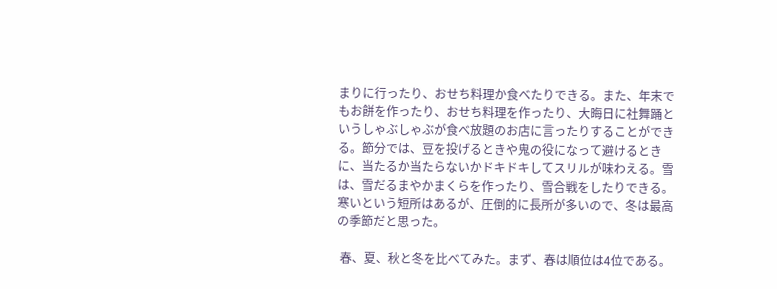まりに行ったり、おせち料理か食べたりできる。また、年末でもお餅を作ったり、おせち料理を作ったり、大晦日に社舞踊というしゃぶしゃぶが食べ放題のお店に言ったりすることができる。節分では、豆を投げるときや鬼の役になって避けるときに、当たるか当たらないかドキドキしてスリルが味わえる。雪は、雪だるまやかまくらを作ったり、雪合戦をしたりできる。寒いという短所はあるが、圧倒的に長所が多いので、冬は最高の季節だと思った。

 春、夏、秋と冬を比べてみた。まず、春は順位は4位である。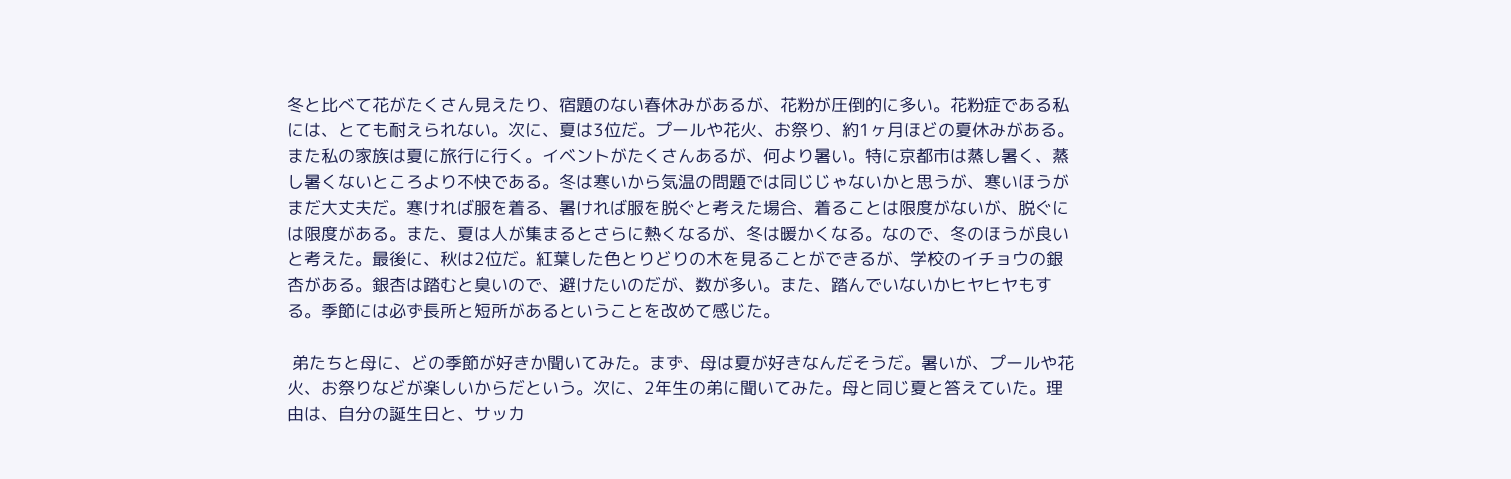冬と比べて花がたくさん見えたり、宿題のない春休みがあるが、花粉が圧倒的に多い。花粉症である私には、とても耐えられない。次に、夏は3位だ。プールや花火、お祭り、約1ヶ月ほどの夏休みがある。また私の家族は夏に旅行に行く。イベントがたくさんあるが、何より暑い。特に京都市は蒸し暑く、蒸し暑くないところより不快である。冬は寒いから気温の問題では同じじゃないかと思うが、寒いほうがまだ大丈夫だ。寒ければ服を着る、暑ければ服を脱ぐと考えた場合、着ることは限度がないが、脱ぐには限度がある。また、夏は人が集まるとさらに熱くなるが、冬は暖かくなる。なので、冬のほうが良いと考えた。最後に、秋は2位だ。紅葉した色とりどりの木を見ることができるが、学校のイチョウの銀杏がある。銀杏は踏むと臭いので、避けたいのだが、数が多い。また、踏んでいないかヒヤヒヤもする。季節には必ず長所と短所があるということを改めて感じた。

 弟たちと母に、どの季節が好きか聞いてみた。まず、母は夏が好きなんだそうだ。暑いが、プールや花火、お祭りなどが楽しいからだという。次に、2年生の弟に聞いてみた。母と同じ夏と答えていた。理由は、自分の誕生日と、サッカ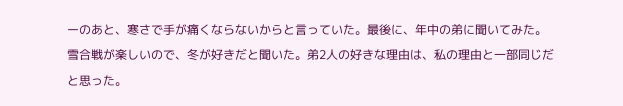ーのあと、寒さで手が痛くならないからと言っていた。最後に、年中の弟に聞いてみた。雪合戦が楽しいので、冬が好きだと聞いた。弟2人の好きな理由は、私の理由と一部同じだと思った。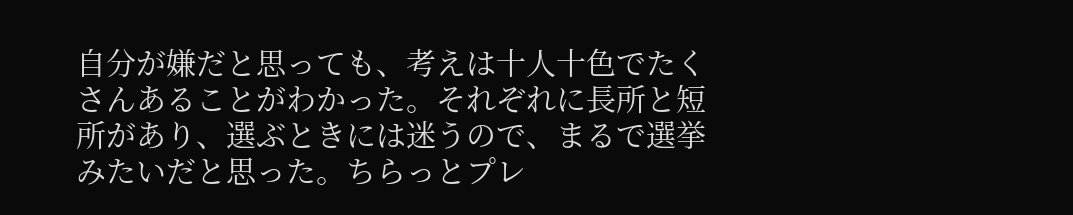自分が嫌だと思っても、考えは十人十色でたくさんあることがわかった。それぞれに長所と短所があり、選ぶときには迷うので、まるで選挙みたいだと思った。ちらっとプレ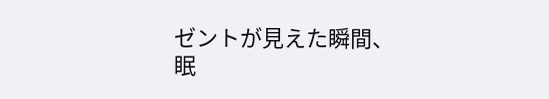ゼントが見えた瞬間、眠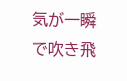気が一瞬で吹き飛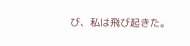び、私は飛び起きた。